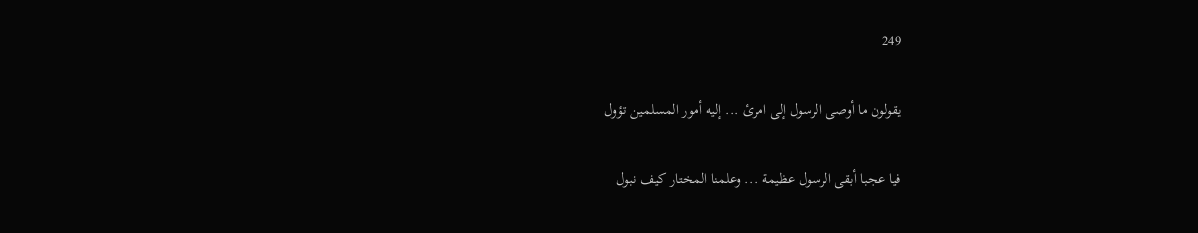249

يقولون ما أوصى الرسول إلى امرئ ... إليه أمور المسلمين تؤول

فيا عجبا أبقى الرسول عظيمة ... وعلمنا المختار كيف نبول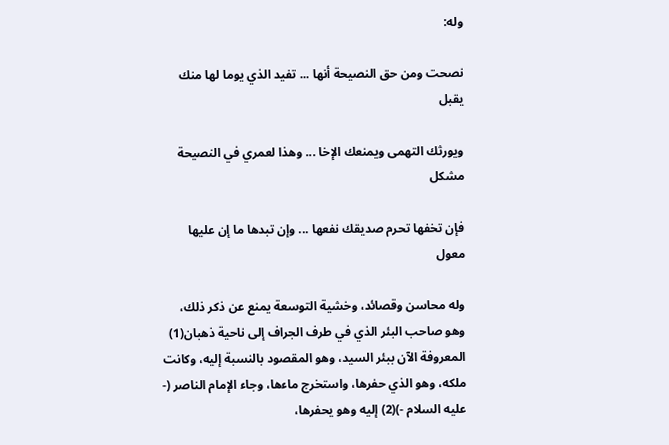وله:

نصحت ومن حق النصيحة أنها ... تفيد الذي يوما لها منك يقبل

ويورثك التهمى ويمنعك الإخا ... وهذا لعمري في النصيحة مشكل

فإن تخفها تحرم صديقك نفعها ... وإن تبدها ما إن عليها معول

وله محاسن وقصائد، وخشية التوسعة يمنع عن ذكر ذلك، وهو صاحب البئر الذي في طرف الجراف إلى ناحية ذهبان(1) المعروفة الآن ببئر السيد، وهو المقصود بالنسبة إليه، وكانت ملكه، وهو الذي حفرها، واستخرج ماءها، وجاء الإمام الناصر (- عليه السلام -)(2) إليه وهو يحفرها،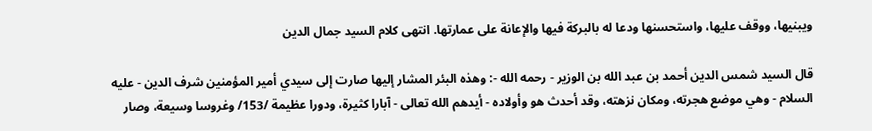ويبنيها، ووقف عليها، واستحسنها ودعا له بالبركة فيها والإعانة على عمارتها. انتهى كلام السيد جمال الدين

قال السيد شمس الدين أحمد بن عبد الله بن الوزير - رحمه الله -: وهذه البئر المشار إليها صارت إلى سيدي أمير المؤمنين شرف الدين - عليه السلام - وهي موضع هجرته، ومكان نزهته، وقد أحدث هو وأولاده - أيدهم الله تعالى - آبارا كثيرة، ودورا عظيمة /153/ وغروسا وسيعة، وصار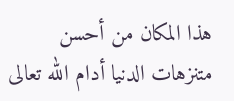هذا المكان من أحسن متنزهات الدنيا أدام الله تعالى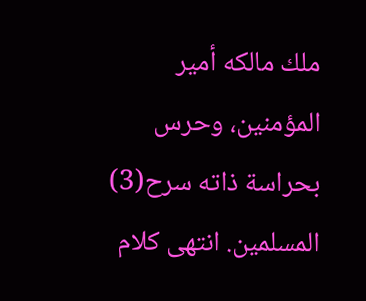ملك مالكه أمير المؤمنين، وحرس بحراسة ذاته سرح(3) المسلمين. انتهى كلام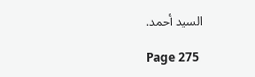السيد أحمد.

Page 275